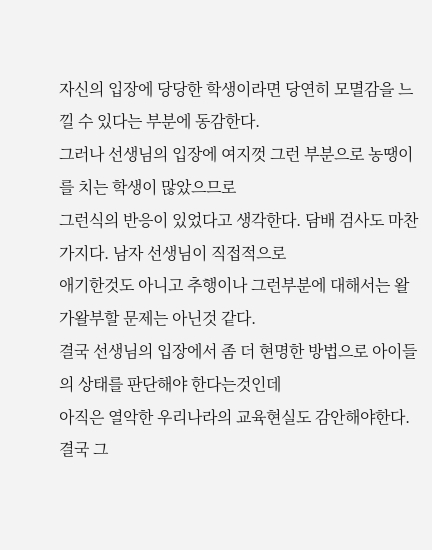자신의 입장에 당당한 학생이라면 당연히 모멸감을 느낄 수 있다는 부분에 동감한다.
그러나 선생님의 입장에 여지껏 그런 부분으로 농땡이를 치는 학생이 많았으므로
그런식의 반응이 있었다고 생각한다. 담배 검사도 마찬가지다. 남자 선생님이 직접적으로
애기한것도 아니고 추행이나 그런부분에 대해서는 왈가왈부할 문제는 아닌것 같다.
결국 선생님의 입장에서 좀 더 현명한 방법으로 아이들의 상태를 판단해야 한다는것인데
아직은 열악한 우리나라의 교육현실도 감안해야한다.
결국 그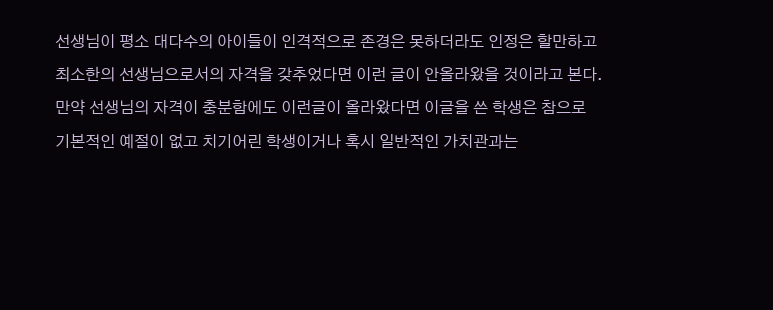선생님이 평소 대다수의 아이들이 인격적으로 존경은 못하더라도 인정은 할만하고
최소한의 선생님으로서의 자격을 갖추었다면 이런 글이 안올라왔을 것이라고 본다.
만약 선생님의 자격이 충분함에도 이런글이 올라왔다면 이글을 쓴 학생은 참으로
기본적인 예절이 없고 치기어린 학생이거나 혹시 일반적인 가치관과는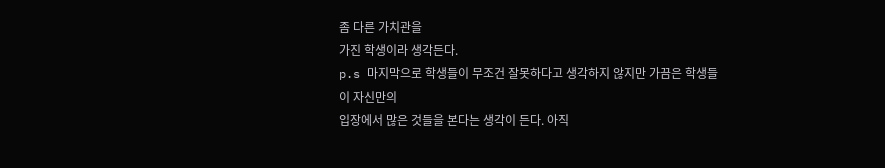좀 다른 가치관을
가진 학생이라 생각든다.
p.s 마지막으로 학생들이 무조건 잘못하다고 생각하지 않지만 가끔은 학생들이 자신만의
입장에서 많은 것들을 본다는 생각이 든다. 아직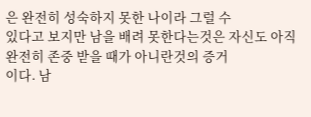은 완전히 성숙하지 못한 나이라 그럴 수
있다고 보지만 남을 배려 못한다는것은 자신도 아직 완전히 존중 받을 때가 아니란것의 증거
이다. 남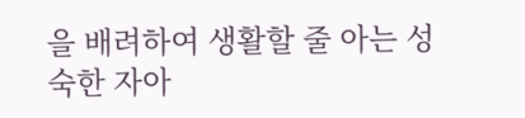을 배려하여 생활할 줄 아는 성숙한 자아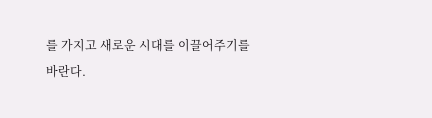를 가지고 새로운 시대를 이끌어주기를
바란다.